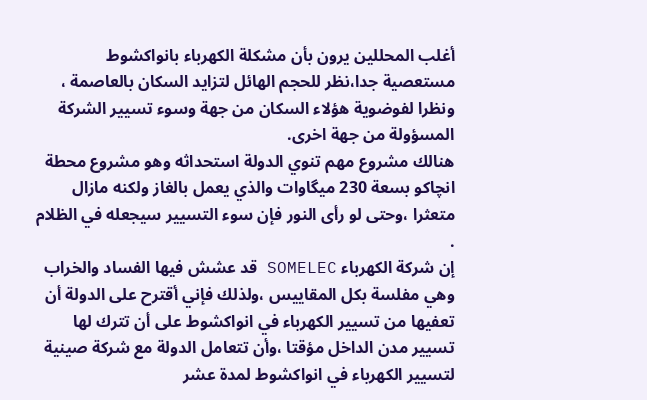أغلب المحللين يرون بأن مشكلة الكهرباء بانواكشوط مستعصية جدا،نظر للحجم الهائل لتزايد السكان بالعاصمة ، ونظرا لفوضوية هؤلاء السكان من جهة وسوء تسيير الشركة المسؤولة من جهة اخرى.
هنالك مشروع مهم تنوي الدولة استحداثه وهو مشروع محطة انچاكو بسعة 230 ميگاوات والذي يعمل بالغاز ولكنه مازال متعثرا ،وحتى لو رأى النور فإن سوء التسيير سيجعله في الظلام .
إن شركة الكهرباء SOMELEC قد عشش فيها الفساد والخراب وهي مفلسة بكل المقاييس ،ولذلك فإني أقترح على الدولة أن تعفيها من تسيير الكهرباء في انواكشوط على أن تترك لها تسيير مدن الداخل مؤقتا ،وأن تتعامل الدولة مع شركة صينية لتسيير الكهرباء في انواكشوط لمدة عشر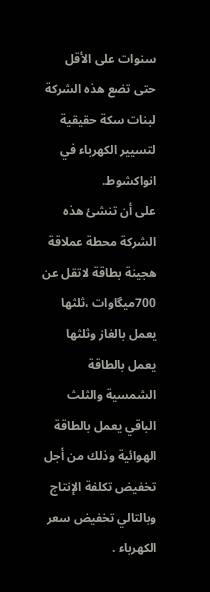سنوات على الأقل حتى تضع هذه الشركة لبنات سكة حقيقية لتسيير الكهرباء في انواكشوط.
على أن تنشئ هذه الشركة محطة عملاقة هجينة بطاقة لاتقل عن 700ميگاوات ،ثلثها يعمل بالغاز وثلثها يعمل بالطاقة الشمسية والثلث الباقي يعمل بالطاقة الهوائية وذلك من أجل تخفيض تكلفة الإنتاج وبالتالي تخفيض سعر الكهرباء .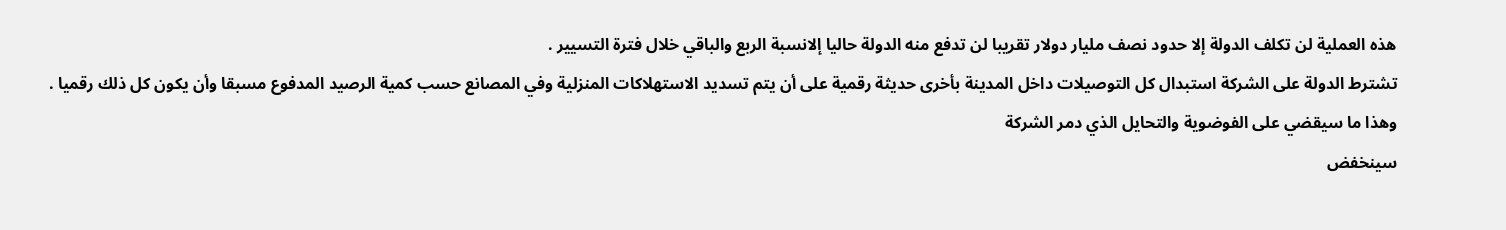هذه العملية لن تكلف الدولة إلا حدود نصف مليار دولار تقريبا لن تدفع منه الدولة حاليا إلانسبة الربع والباقي خلال فترة التسيير .
تشترط الدولة على الشركة استبدال كل التوصيلات داخل المدينة بأخرى حديثة رقمية على أن يتم تسديد الاستهلاكات المنزلية وفي المصانع حسب كمية الرصيد المدفوع مسبقا وأن يكون كل ذلك رقميا .
وهذا ما سيقضي على الفوضوية والتحايل الذي دمر الشركة
سينخفض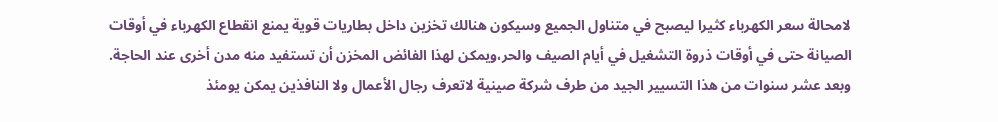لامحالة سعر الكهرباء كثيرا ليصبح في متناول الجميع وسيكون هنالك تخزين داخل بطاريات قوية يمنع انقطاع الكهرباء في أوقات الصيانة حتى في أوقات ذروة التشغيل في أيام الصيف والحر،ويمكن لهذا الفائض المخزن أن تستفيد منه مدن أخرى عند الحاجة.
وبعد عشر سنوات من هذا التسيير الجيد من طرف شركة صينية لاتعرف رجال الأعمال ولا النافذين يمكن يومئذ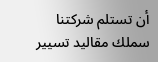أن تستلم شركتنا سملك مقاليد تسيير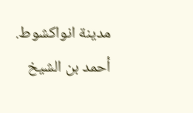مدينة انواكشوط.
أحمد بن الشيخ